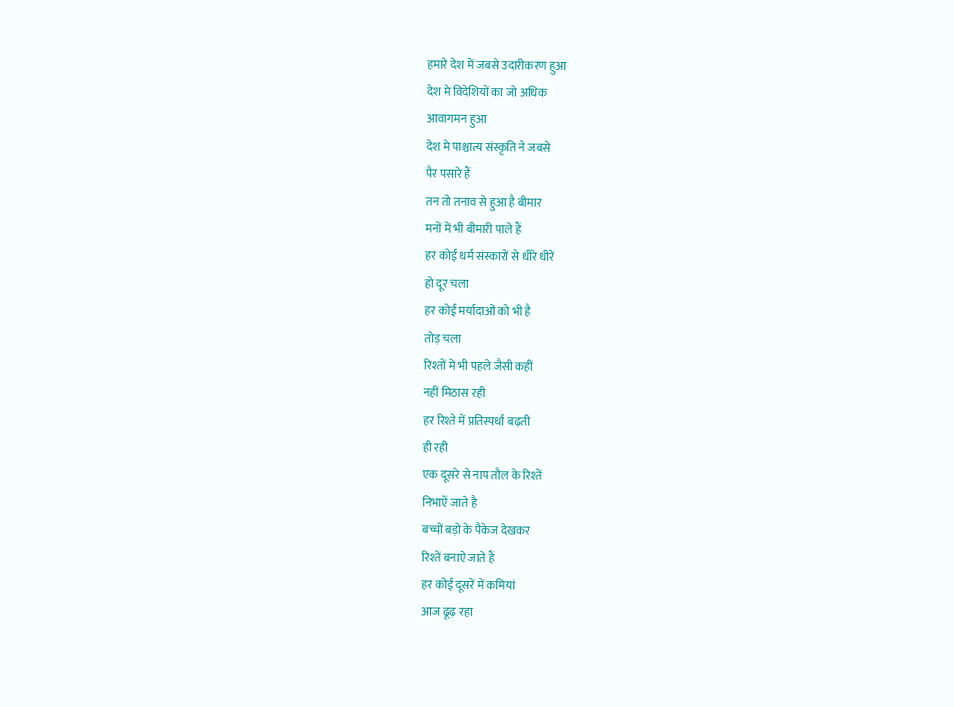हमारे देश में जबसे उदारीकरण हुआ
देश मे विदेशियों का जो अधिक
आवागमन हुआ
देश मे पाश्चात्य संस्कृति ने जबसे
पैर पसारे हैं
तन तो तनाव से हुआ है बीमार
मनों में भी बीमारी पाले हैं
हर कोई धर्म संस्कारों से धीरे धीरें
हो दूर चला
हर कोई मर्यादाओं को भी है
तोड़ चला
रिश्तों में भी पहले जैसी कहीं
नहीं मिठास रही
हर रिश्ते में प्रतिस्पर्धा बढ़ती
ही रही
एक दूसरे से नाप तौल के रिश्तें
निभाऐं जाते है
बच्चों बड़ो के पैकेज देखकर
रिश्तें बनाऐ जाते हैं
हर कोई दूसरें में कमियां
आज ढूढ़ रहा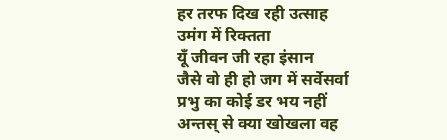हर तरफ दिख रही उत्साह
उमंग में रिक्तता
यूँ जीवन जी रहा इंसान
जैसे वो ही हो जग में सर्वेसर्वा
प्रभु का कोई डर भय नहीं
अन्तस् से क्या खोखला वह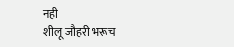नही
शीलू जौहरी भरूच